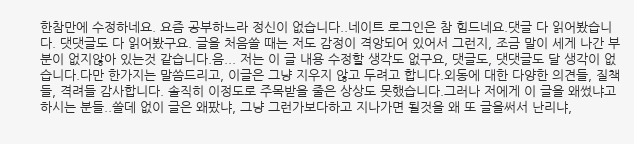한참만에 수정하네요. 요즘 공부하느라 정신이 없습니다..네이트 로그인은 참 힘드네요.댓글 다 읽어봤습니다. 댓댓글도 다 읽어봤구요. 글을 처음쓸 때는 저도 감정이 격앙되어 있어서 그런지, 조금 말이 세게 나간 부분이 없지않아 있는것 같습니다.음... 저는 이 글 내용 수정할 생각도 없구요, 댓글도, 댓댓글도 달 생각이 없습니다.다만 한가지는 말씀드리고, 이글은 그냥 지우지 않고 두려고 합니다.외동에 대한 다양한 의견들, 질책들, 격려들 감사합니다. 솔직히 이정도로 주목받을 줄은 상상도 못했습니다.그러나 저에게 이 글을 왜썼냐고 하시는 분들..쓸데 없이 글은 왜팠냐, 그냥 그런가보다하고 지나가면 될것을 왜 또 글을써서 난리냐,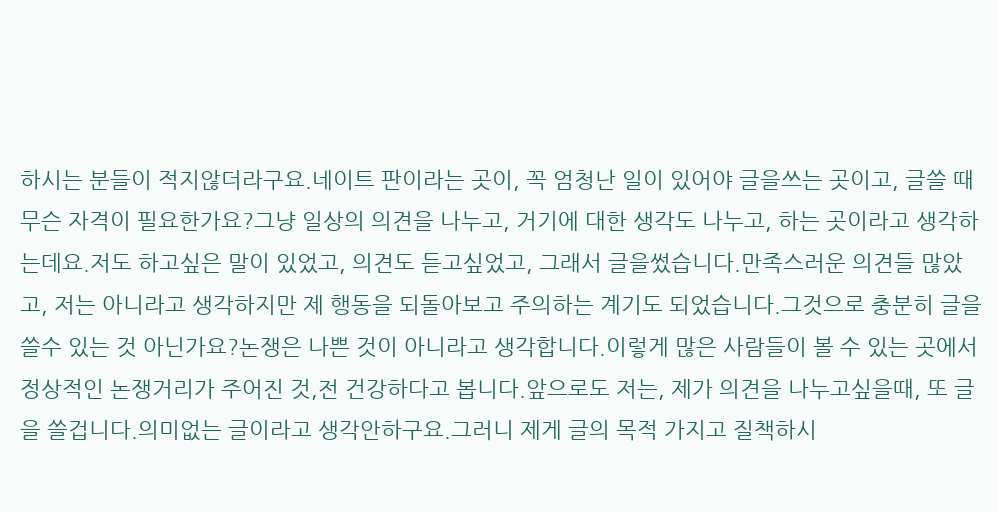하시는 분들이 적지않더라구요.네이트 판이라는 곳이, 꼭 엄청난 일이 있어야 글을쓰는 곳이고, 글쓸 때 무슨 자격이 필요한가요?그냥 일상의 의견을 나누고, 거기에 대한 생각도 나누고, 하는 곳이라고 생각하는데요.저도 하고싶은 말이 있었고, 의견도 듣고싶었고, 그래서 글을썼습니다.만족스러운 의견들 많았고, 저는 아니라고 생각하지만 제 행동을 되돌아보고 주의하는 계기도 되었습니다.그것으로 충분히 글을 쓸수 있는 것 아닌가요?논쟁은 나쁜 것이 아니라고 생각합니다.이렇게 많은 사람들이 볼 수 있는 곳에서 정상적인 논쟁거리가 주어진 것,전 건강하다고 봅니다.앞으로도 저는, 제가 의견을 나누고싶을때, 또 글을 쓸겁니다.의미없는 글이라고 생각안하구요.그러니 제게 글의 목적 가지고 질책하시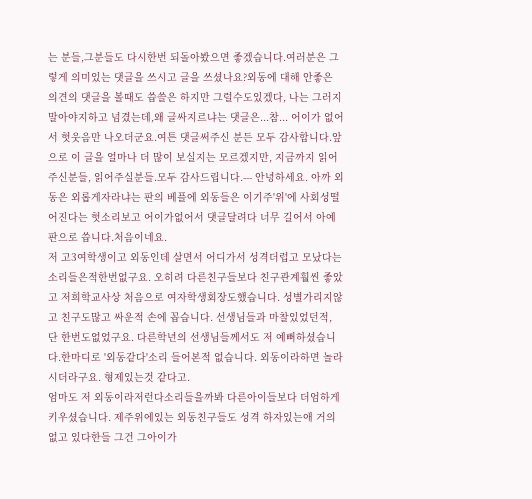는 분들,그분들도 다시한번 되돌아봤으면 좋겠습니다.여러분은 그렇게 의미있는 댓글을 쓰시고 글을 쓰셨나요?외동에 대해 안좋은 의견의 댓글을 볼때도 씁쓸은 하지만 그럴수도있겠다, 나는 그러지 말아야지하고 넘겼는데,왜 글싸지르냐는 댓글은...참... 어이가 없어서 헛웃음만 나오더군요.여튼 댓글써주신 분든 모두 감사합니다.앞으로 이 글을 얼마나 더 많이 보실지는 모르겠지만, 지금까지 읽어주신분들, 읽어주실분들.모두 감사드립니다.--- 안녕하세요. 아까 외동은 외롭게자라냐는 판의 베플에 외동들은 이기주'위'에 사회성떨어진다는 헛소리보고 어이가없어서 댓글달려다 너무 길어서 아예 판으로 씁니다.처음이네요.
저 고3여학생이고 외동인데 살면서 어디가서 성격더럽고 모났다는 소리들은적한번없구요. 오히려 다른친구들보다 친구관계훨씬 좋았고 저희학교사상 처음으로 여자학생회장도했습니다. 성별가리지않고 친구도많고 싸운적 손에 꼽습니다. 선생님들과 마찰있었던적, 단 한번도없었구요. 다른학년의 선생님들께서도 저 예뻐하셨습니다.한마디로 '외동같다'소리 들어본적 없습니다. 외동이라하면 놀라시더라구요. 형제있는것 같다고.
엄마도 저 외동이라저런다소리들을까봐 다른아이들보다 더엄하게키우셨습니다. 제주위에있는 외동친구들도 성격 하자있는애 거의없고 있다한들 그건 그아이가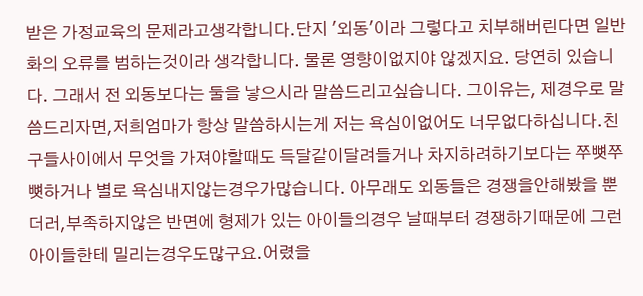받은 가정교육의 문제라고생각합니다.단지 '외동'이라 그렇다고 치부해버린다면 일반화의 오류를 범하는것이라 생각합니다. 물론 영향이없지야 않겠지요. 당연히 있습니다. 그래서 전 외동보다는 둘을 낳으시라 말씀드리고싶습니다. 그이유는, 제경우로 말씀드리자면,저희엄마가 항상 말씀하시는게 저는 욕심이없어도 너무없다하십니다.친구들사이에서 무엇을 가져야할때도 득달같이달려들거나 차지하려하기보다는 쭈뼛쭈뼛하거나 별로 욕심내지않는경우가많습니다. 아무래도 외동들은 경쟁을안해봤을 뿐더러,부족하지않은 반면에 형제가 있는 아이들의경우 날때부터 경쟁하기때문에 그런아이들한테 밀리는경우도많구요.어렸을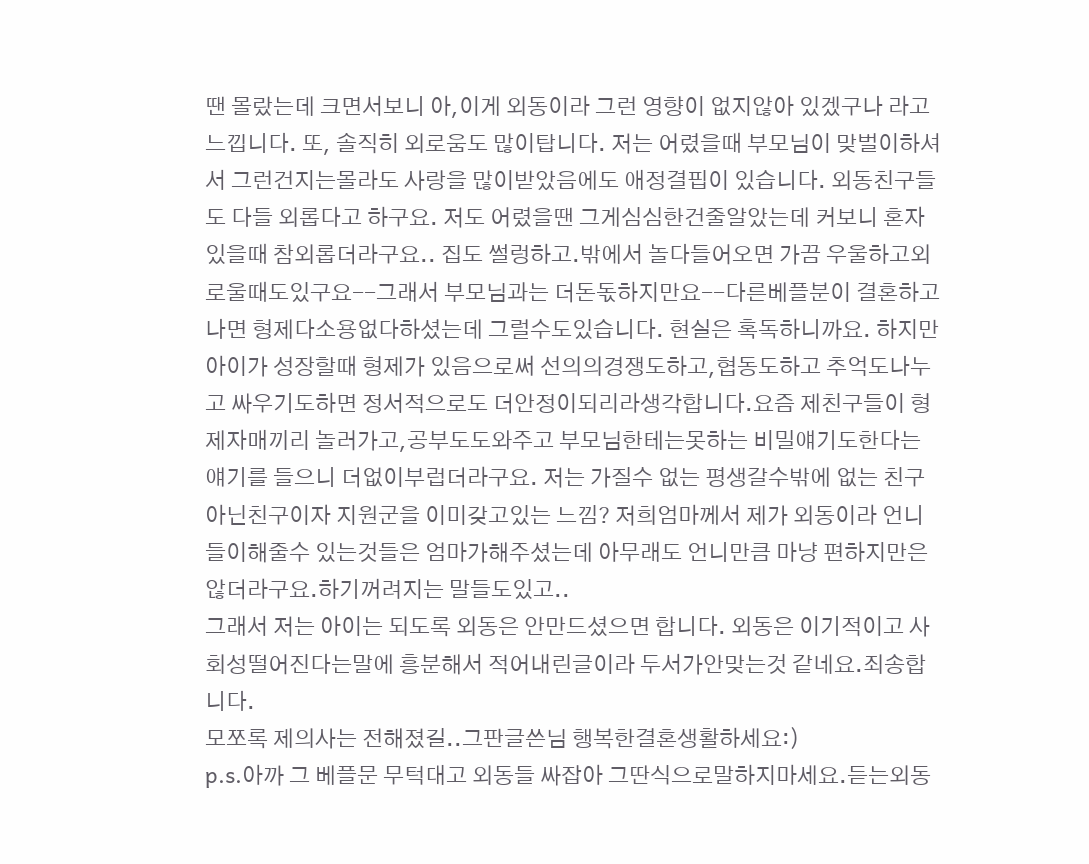땐 몰랐는데 크면서보니 아,이게 외동이라 그런 영향이 없지않아 있겠구나 라고 느낍니다. 또, 솔직히 외로움도 많이탑니다. 저는 어렸을때 부모님이 맞벌이하셔서 그런건지는몰라도 사랑을 많이받았음에도 애정결핍이 있습니다. 외동친구들도 다들 외롭다고 하구요. 저도 어렸을땐 그게심심한건줄알았는데 커보니 혼자있을때 참외롭더라구요.. 집도 썰렁하고.밖에서 놀다들어오면 가끔 우울하고외로울때도있구요--그래서 부모님과는 더돈돇하지만요--다른베플분이 결혼하고나면 형제다소용없다하셨는데 그럴수도있습니다. 현실은 혹독하니까요. 하지만 아이가 성장할때 형제가 있음으로써 선의의경쟁도하고,협동도하고 추억도나누고 싸우기도하면 정서적으로도 더안정이되리라생각합니다.요즘 제친구들이 형제자매끼리 놀러가고,공부도도와주고 부모님한테는못하는 비밀얘기도한다는 얘기를 들으니 더없이부럽더라구요. 저는 가질수 없는 평생갈수밖에 없는 친구아닌친구이자 지원군을 이미갖고있는 느낌? 저희엄마께서 제가 외동이라 언니들이해줄수 있는것들은 엄마가해주셨는데 아무래도 언니만큼 마냥 편하지만은 않더라구요.하기꺼려지는 말들도있고..
그래서 저는 아이는 되도록 외동은 안만드셨으면 합니다. 외동은 이기적이고 사회성떨어진다는말에 흥분해서 적어내린글이라 두서가안맞는것 같네요.죄송합니다.
모쪼록 제의사는 전해졌길..그판글쓴님 행복한결혼생활하세요:)
p.s.아까 그 베플문 무턱대고 외동들 싸잡아 그딴식으로말하지마세요.듣는외동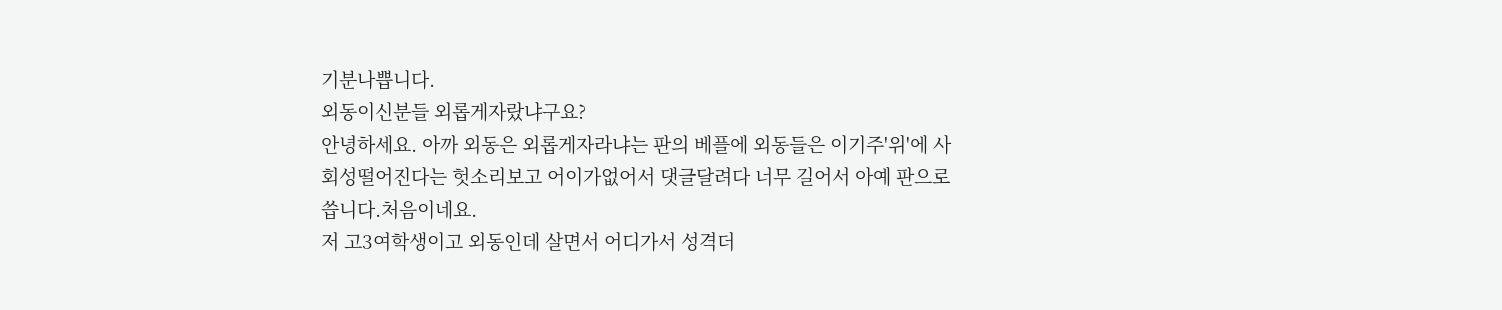기분나쁩니다.
외동이신분들 외롭게자랐냐구요?
안녕하세요. 아까 외동은 외롭게자라냐는 판의 베플에 외동들은 이기주'위'에 사회성떨어진다는 헛소리보고 어이가없어서 댓글달려다 너무 길어서 아예 판으로 씁니다.처음이네요.
저 고3여학생이고 외동인데 살면서 어디가서 성격더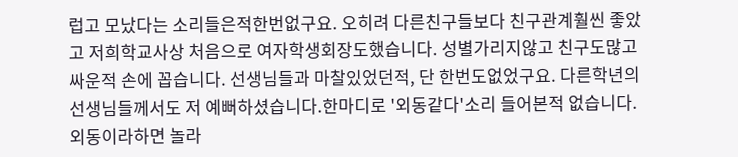럽고 모났다는 소리들은적한번없구요. 오히려 다른친구들보다 친구관계훨씬 좋았고 저희학교사상 처음으로 여자학생회장도했습니다. 성별가리지않고 친구도많고 싸운적 손에 꼽습니다. 선생님들과 마찰있었던적, 단 한번도없었구요. 다른학년의 선생님들께서도 저 예뻐하셨습니다.한마디로 '외동같다'소리 들어본적 없습니다. 외동이라하면 놀라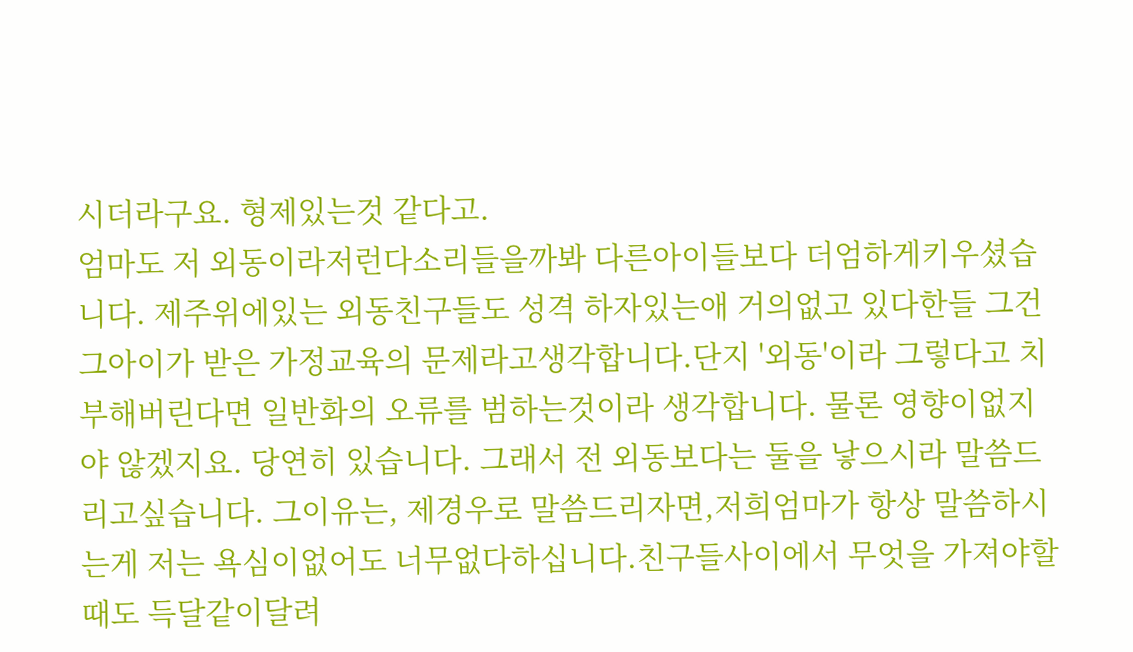시더라구요. 형제있는것 같다고.
엄마도 저 외동이라저런다소리들을까봐 다른아이들보다 더엄하게키우셨습니다. 제주위에있는 외동친구들도 성격 하자있는애 거의없고 있다한들 그건 그아이가 받은 가정교육의 문제라고생각합니다.단지 '외동'이라 그렇다고 치부해버린다면 일반화의 오류를 범하는것이라 생각합니다. 물론 영향이없지야 않겠지요. 당연히 있습니다. 그래서 전 외동보다는 둘을 낳으시라 말씀드리고싶습니다. 그이유는, 제경우로 말씀드리자면,저희엄마가 항상 말씀하시는게 저는 욕심이없어도 너무없다하십니다.친구들사이에서 무엇을 가져야할때도 득달같이달려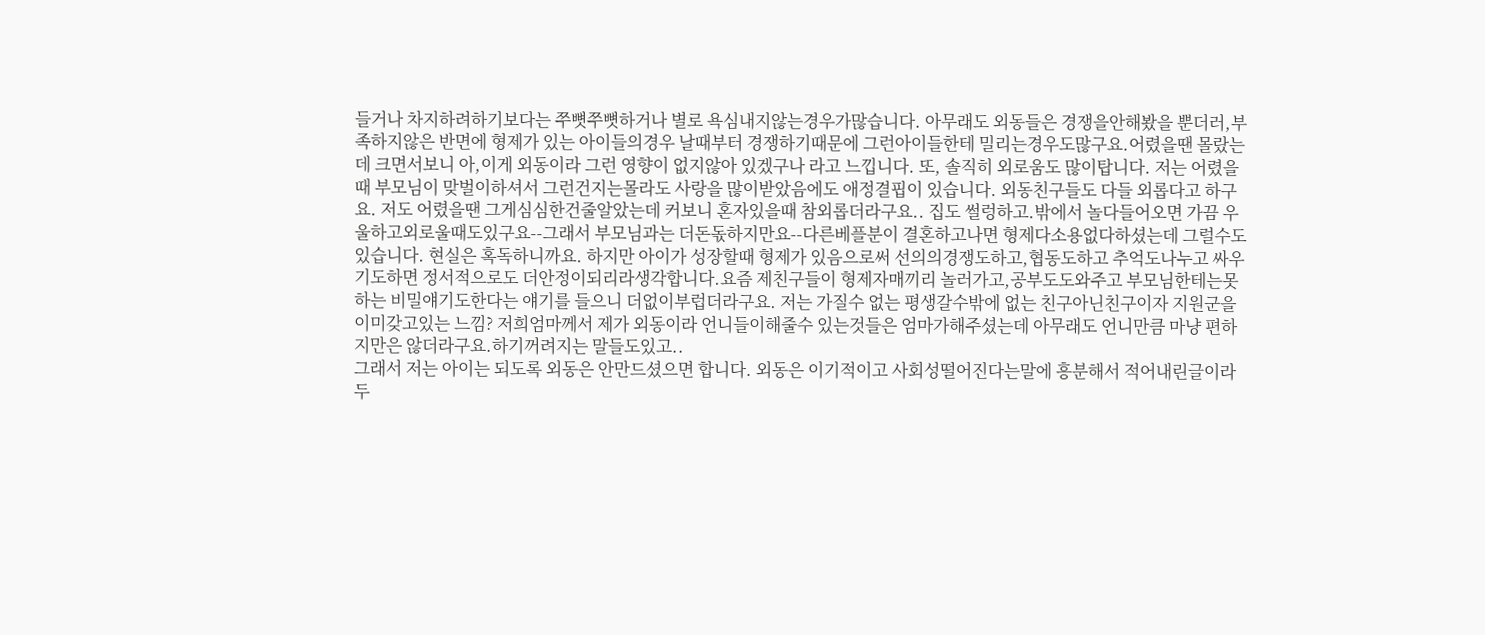들거나 차지하려하기보다는 쭈뼛쭈뼛하거나 별로 욕심내지않는경우가많습니다. 아무래도 외동들은 경쟁을안해봤을 뿐더러,부족하지않은 반면에 형제가 있는 아이들의경우 날때부터 경쟁하기때문에 그런아이들한테 밀리는경우도많구요.어렸을땐 몰랐는데 크면서보니 아,이게 외동이라 그런 영향이 없지않아 있겠구나 라고 느낍니다. 또, 솔직히 외로움도 많이탑니다. 저는 어렸을때 부모님이 맞벌이하셔서 그런건지는몰라도 사랑을 많이받았음에도 애정결핍이 있습니다. 외동친구들도 다들 외롭다고 하구요. 저도 어렸을땐 그게심심한건줄알았는데 커보니 혼자있을때 참외롭더라구요.. 집도 썰렁하고.밖에서 놀다들어오면 가끔 우울하고외로울때도있구요--그래서 부모님과는 더돈돇하지만요--다른베플분이 결혼하고나면 형제다소용없다하셨는데 그럴수도있습니다. 현실은 혹독하니까요. 하지만 아이가 성장할때 형제가 있음으로써 선의의경쟁도하고,협동도하고 추억도나누고 싸우기도하면 정서적으로도 더안정이되리라생각합니다.요즘 제친구들이 형제자매끼리 놀러가고,공부도도와주고 부모님한테는못하는 비밀얘기도한다는 얘기를 들으니 더없이부럽더라구요. 저는 가질수 없는 평생갈수밖에 없는 친구아닌친구이자 지원군을 이미갖고있는 느낌? 저희엄마께서 제가 외동이라 언니들이해줄수 있는것들은 엄마가해주셨는데 아무래도 언니만큼 마냥 편하지만은 않더라구요.하기꺼려지는 말들도있고..
그래서 저는 아이는 되도록 외동은 안만드셨으면 합니다. 외동은 이기적이고 사회성떨어진다는말에 흥분해서 적어내린글이라 두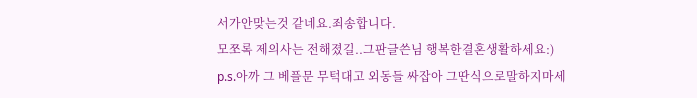서가안맞는것 같네요.죄송합니다.
모쪼록 제의사는 전해졌길..그판글쓴님 행복한결혼생활하세요:)
p.s.아까 그 베플문 무턱대고 외동들 싸잡아 그딴식으로말하지마세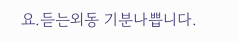요.듣는외동 기분나쁩니다.